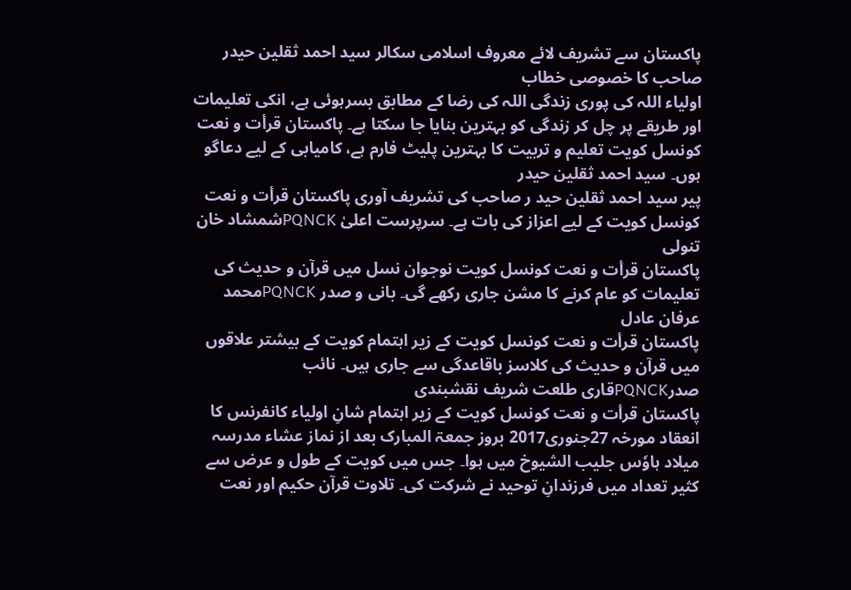پاکستان سے تشریف لائے معروف اسلامی سکالر سید احمد ثقلین حیدر صاحب کا خصوصی خطاب
اولیاء اللہ کی پوری زندگی اللہ کی رضا کے مطابق بسرہوئی ہے، انکی تعلیمات اور طریقے پر چل کر زندگی کو بہترین بنایا جا سکتا ہے۔ پاکستان قرأت و نعت کونسل کویت تعلیم و تربیت کا بہترین پلیٹ فارم ہے، کامیابی کے لیے دعاگو ہوں۔ سید احمد ثقلین حیدر
پیر سید احمد ثقلین حید ر صاحب کی تشریف آوری پاکستان قرأت و نعت کونسل کویت کے لیے اعزاز کی بات ہے۔ سرپرست اعلیٰ PQNCKشمشاد خان تنولی
پاکستان قرأت و نعت کونسل کویت نوجوان نسل میں قرآن و حدیث کی تعلیمات کو عام کرنے کا مشن جاری رکھے گی۔ بانی و صدر PQNCKمحمد عرفان عادل
پاکستان قرأت و نعت کونسل کویت کے زیر اہتمام کویت کے بیشتر علاقوں میں قرآن و حدیث کی کلاسز باقاعدگی سے جاری ہیں۔ نائب صدرPQNCKقاری طلعت شریف نقشبندی
پاکستان قرأت و نعت کونسل کویت کے زیر اہتمام شانِ اولیاء کانفرنس کا انعقاد مورخہ 27جنوری2017 بروز جمعۃ المبارک بعد از نماز عشاء مدرسہ میلاد ہاوٗس جلیب الشیوخ میں ہوا۔ جس میں کویت کے طول و عرض سے کثیر تعداد میں فرزندانِ توحید نے شرکت کی۔ تلاوت قرآن حکیم اور نعت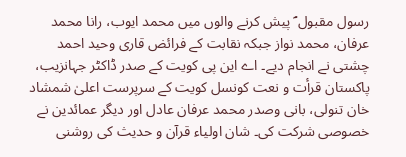رسول مقبول ؐ پیش کرنے والوں میں محمد ایوب، رانا محمد عرفان، محمد نواز جبکہ نقابت کے فرائض قاری وحید احمد چشتی نے انجام دیے۔ اے این پی کویت کے صدر ڈاکٹر جہانزیب، پاکستان قرأت و نعت کونسل کویت کے سرپرست اعلیٰ شمشاد خان تنولی، بانی وصدر محمد عرفان عادل اور دیگر عمائدین نے خصوصی شرکت کی۔ شان اولیاء قرآن و حدیث کی روشنی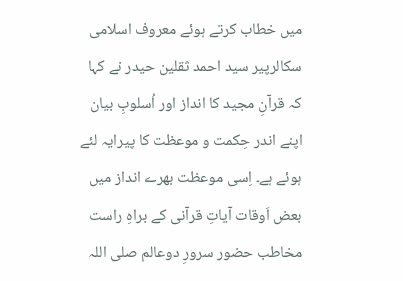میں خطاب کرتے ہوئے معروف اسلامی سکالرپیر سید احمد ثقلین حیدر نے کہا کہ قرآنِ مجید کا انداز اور اُسلوبِ بیان اپنے اندر حِکمت و موعظت کا پیرایہ لئے ہوئے ہے۔ اِسی موعظت بھرے انداز میں بعض اَوقات آیاتِ قرآنی کے براہِ راست مخاطب حضور سرورِ دوعالم صلی اللہ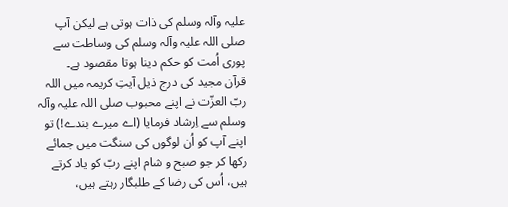علیہ وآلہ وسلم کی ذات ہوتی ہے لیکن آپ صلی اللہ علیہ وآلہ وسلم کی وساطت سے پوری اُمت کو حکم دینا ہوتا مقصود ہے۔
قرآن مجید کی درج ذیل آیتِ کریمہ میں اللہ ربّ العزّت نے اپنے محبوب صلی اللہ علیہ وآلہ وسلم سے اِرشاد فرمایا (اے میرے بندے!) تو اپنے آپ کو اُن لوگوں کی سنگت میں جمائے رکھا کر جو صبح و شام اپنے ربّ کو یاد کرتے ہیں، اُس کی رضا کے طلبگار رہتے ہیں،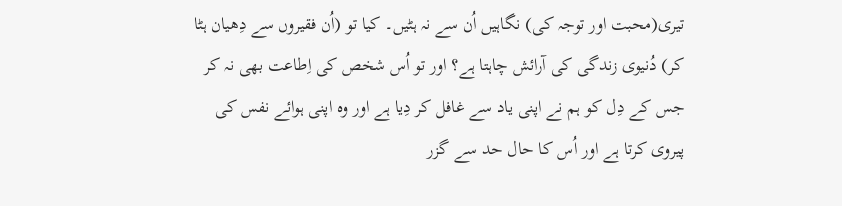تیری(محبت اور توجہ کی) نگاہیں اُن سے نہ ہٹیں۔ کیا تو (اُن فقیروں سے دِھیان ہٹا کر) دُنیوی زندگی کی آرائش چاہتا ہے؟ اور تو اُس شخص کی اِطاعت بھی نہ کر جس کے دِل کو ہم نے اپنی یاد سے غافل کر دِیا ہے اور وہ اپنی ہوائے نفس کی پیروی کرتا ہے اور اُس کا حال حد سے گزر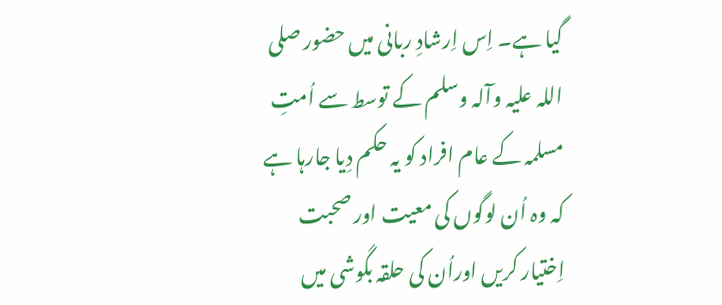گیا ہے۔ اِس اِرشادِ ربانی میں حضور صلی اللہ علیہ وآلہ وسلم کے توسط سے اُمتِ مسلمہ کے عام افراد کو یہ حکم دِیا جارہا ہے کہ وہ اُن لوگوں کی معیت اور صحبت اِختیار کریں اوراُن کی حلقہ بگوشی میں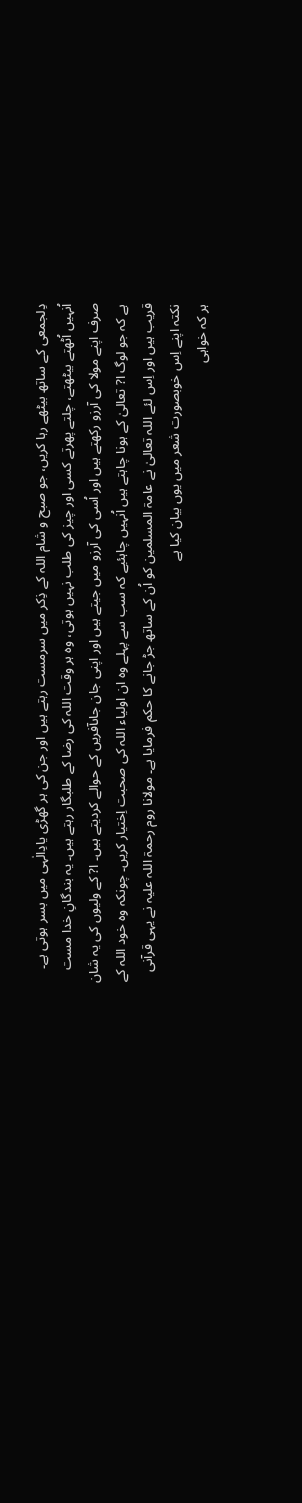دِلجمعی کے ساتھ بیٹھے رہا کریں، جو صبح و شام اللہ کے ذِکر میں سرمست رہتے ہیں اور جن کی ہر گھڑی یادِالٰہی میں بسر ہوتی ہے۔ اُنہیں اُٹھتے بیٹھتے، چلتے پھرتے کسی اور چیز کی طلب نہیں ہوتی، وہ ہر وقت اللہ کی رضا کے طلبگار رہتے ہیں۔ یہ بندگانِ خدا مست صرف اپنے مولا کی آرزو رکھتے ہیں اور اُسی کی آرزو میں جیتے ہیں اور اپنی جان جاںآفریں کے حوالے کردیتے ہیں۔ ا? کے ولیوں کی یہ شان ہے کہ جو لوگ ا? تعالیٰ کے ہونا چاہتے ہیں اُنہیں چاہئیے کہ سب سے پہلے وہ ان اولیاء اللہ کی صحبت اِختیار کریں۔ چونکہ وہ خود اللہ کے قریب ہیں اور اِس لئے اللہ تعالیٰ نے عامۃ المسلمین کو اُن کے ساتھ جڑ جانے کا حکم فرمایا ہے۔ مولانا روم رحمۃ اللہ علیہ نے یہی قرآنی نکتہ اپنے اِس خوبصورت شعر میں یوں بیان کیا ہے
ہر کہ خواہی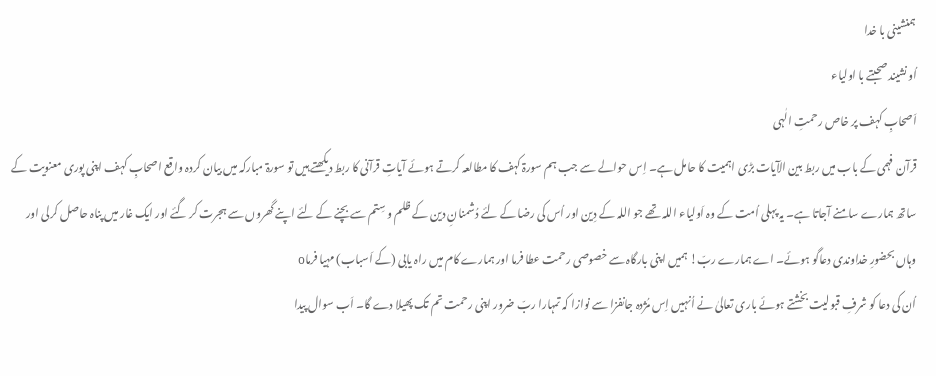ہمنشینی با خدا
اُو نشیند صحبتے با اولیاء
اَصحابِ کہف پر خاص رحمتِ الٰہی
قرآن فہمی کے باب میں ربط بین الآیات بڑی اہمیت کا حامل ہے۔ اِس حوالے سے جب ہم سورۃ کہف کا مطالعہ کرتے ہوئے آیاتِ قرآنی کا ربط دیکھتے ہیں تو سورۃ مبارکہ میں بیان کردہ واقع اصحابِ کہف اپنی پوری معنویت کے ساتھ ہمارے سامنے آجاتا ہے۔ یہ پہلی اُمت کے وہ اَولیاء اللہ تھے جو اللہ کے دِین اور اُس کی رضا کے لئے دُشمنانِ دین کے ظلم و سِتم سے بچنے کے لئے اپنے گھروں سے ہجرت کر گئے اور ایک غار میں پناہ حاصل کرلی اور وہاں بحضورِ خداوندی دعاگو ہوئے۔ اے ہمارے ربّ! ہمیں اپنی بارگاہ سے خصوصی رحمت عطا فرما اور ہمارے کام میں راہ یابی (کے اَسباب) مہیا فرماo
اُن کی دعا کو شرفِ قبولیت بخشتے ہوئے باری تعالیٰ نے اُنہیں اِس مُژدہ جانفزا سے نوازا کہ تمہارا ربّ ضرور اپنی رحمت تم تک پھیلا دے گا۔ اَب سوال پیدا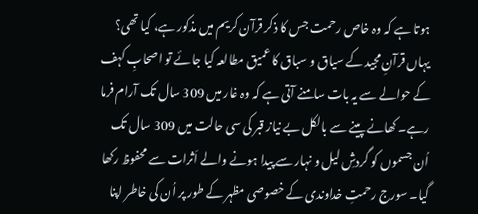ہوتا ہے کہ وہ خاص رحمت جس کا ذکر قرآن کریم میں مذکور ہے، کیا تھی؟ یہاں قرآنِ مجید کے سیاق و سباق کا عمیق مطالعہ کیا جائے تو اصحابِ کہف کے حوالے سے یہ بات سامنے آتی ہے کہ وہ غار میں 309 سال تک آرام فرما رہے۔ کھانے پینے سے بالکل بے نیاز قبر کی سی حالت میں 309 سال تک اُن جسموں کو گردشِ لیل و نہار سے پیدا ہونے والے اَثرات سے محفوظ رکھا گیا۔ سورج رحمتِ خداوندی کے خصوصی مظہر کے طور پر اُن کی خاطر اپنا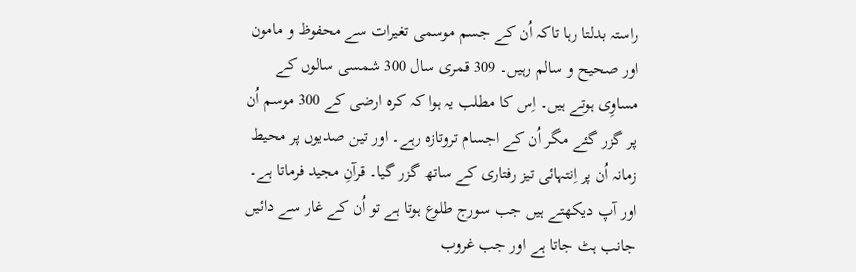راستہ بدلتا رہا تاکہ اُن کے جسم موسمی تغیرات سے محفوظ و مامون اور صحیح و سالم رہیں۔ 309 قمری سال 300 شمسی سالوں کے مساوِی ہوتے ہیں۔ اِس کا مطلب یہ ہوا کہ کرہ ارضی کے 300 موسم اُن پر گزر گئے مگر اُن کے اجسام تروتازہ رہے۔ اور تین صدیوں پر محیط زمانہ اُن پر اِنتہائی تیز رفتاری کے ساتھ گزر گیا۔ قرآنِ مجید فرماتا ہے۔
اور آپ دیکھتے ہیں جب سورج طلوع ہوتا ہے تو اُن کے غار سے دائیں جانب ہٹ جاتا ہے اور جب غروب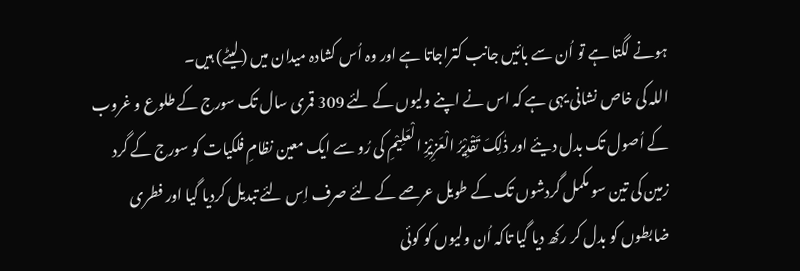ہونے لگتا ہے تو اُن سے بائیں جانب کتراجاتا ہے اور وہ اُس کشادہ میدان میں (لیٹے) ہیں۔
اللہ کی خاص نشانی یہی ہے کہ اس نے اپنے ولیوں کے لئے 309 قمری سال تک سورج کے طلوع و غروب کے اُصول تک بدل دیئے اور ذٰلِکَ تَقْدِیْرُ الْعَزِیْزِ الْعَلِیْمِ کی رُو سے ایک معین نظامِ فلکیات کو سورج کے گرد زمین کی تین سو مکمل گردشوں تک کے طویل عرصے کے لئے صرف اِس لئے تبدیل کردیا گیا اور فطری ضابطوں کو بدل کر رکھ دیا گیا تاکہ اُن ولیوں کو کوئی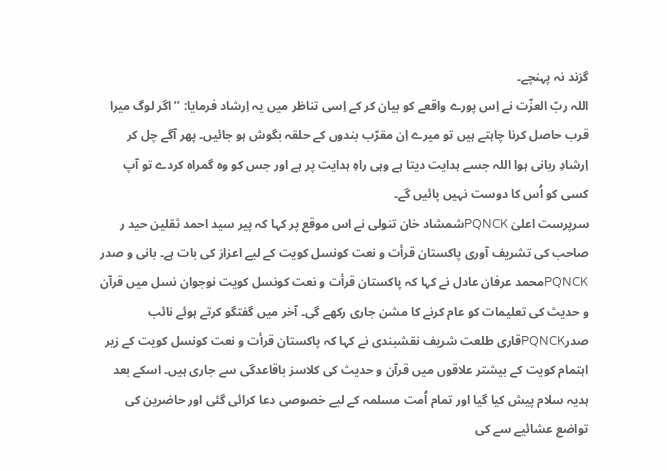گزند نہ پہنچے۔
اللہ ربّ العزّت نے اِس پورے واقعے کو بیان کر کے اِسی تناظر میں یہ اِرشاد فرمایا: ’’اگر لوگ میرا قرب حاصل کرنا چاہتے ہیں تو میرے اِن مقرّب بندوں کے حلقہ بگوش ہو جائیں۔ پھر آگے چل کر اِرشادِ ربانی ہوا اللہ جسے ہدایت دیتا ہے وہی راہِ ہدایت پر ہے اور جس کو وہ گمراہ کردے تو آپ کسی کو اُس کا دوست نہیں پائیں گے۔
سرپرست اعلیٰ PQNCKشمشاد خان تنولی نے اس موقع پر کہا کہ پیر سید احمد ثقلین حید ر صاحب کی تشریف آوری پاکستان قرأت و نعت کونسل کویت کے لیے اعزاز کی بات ہے۔ بانی و صدر PQNCKمحمد عرفان عادل نے کہا کہ پاکستان قرأت و نعت کونسل کویت نوجوان نسل میں قرآن و حدیث کی تعلیمات کو عام کرنے کا مشن جاری رکھے گی۔ آخر میں گفتگو کرتے ہوئے نائب صدرPQNCKقاری طلعت شریف نقشبندی نے کہا کہ پاکستان قرأت و نعت کونسل کویت کے زیر اہتمام کویت کے بیشتر علاقوں میں قرآن و حدیث کی کلاسز باقاعدگی سے جاری ہیں۔ اسکے بعد ہدیہ سلام پیش کیا گیا اور تمام اُمت مسلمہ کے لیے خصوصی دعا کرائی گئی اور حاضرین کی تواضع عشائیے سے کی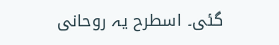گئی۔ اسطرح یہ روحانی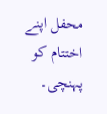محفل اپنے اختتام کو پہنچی۔